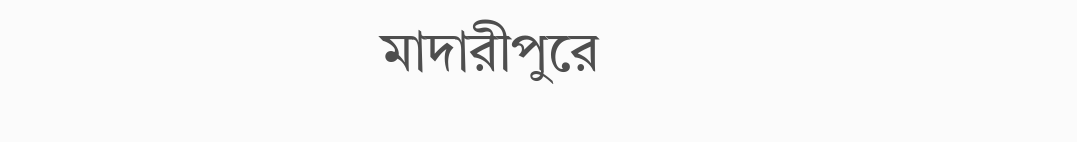মাদারীপুরে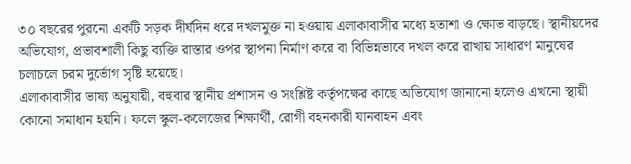৩০ বছরের পুরনো একটি সড়ক দীর্ঘদিন ধরে দখলমুক্ত না হওয়ায় এলাকাবাসীর মধ্যে হতাশা ও ক্ষোভ বাড়ছে। স্থানীয়দের অভিযোগ, প্রভাবশালী কিছু ব্যক্তি রাস্তার ওপর স্থাপনা নির্মাণ করে বা বিভিন্নভাবে দখল করে রাখায় সাধারণ মানুষের চলাচলে চরম দুর্ভোগ সৃষ্টি হয়েছে।
এলাকাবাসীর ভাষ্য অনুযায়ী, বহুবার স্থানীয় প্রশাসন ও সংশ্লিষ্ট কর্তৃপক্ষের কাছে অভিযোগ জানানো হলেও এখনো স্থায়ী কোনো সমাধান হয়নি। ফলে স্কুল-কলেজের শিক্ষার্থী, রোগী বহনকারী যানবাহন এবং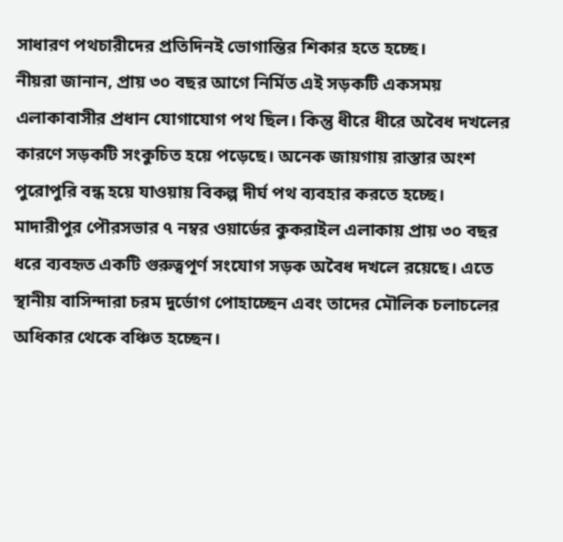সাধারণ পথচারীদের প্রতিদিনই ভোগান্তির শিকার হতে হচ্ছে।
নীয়রা জানান, প্রায় ৩০ বছর আগে নির্মিত এই সড়কটি একসময় এলাকাবাসীর প্রধান যোগাযোগ পথ ছিল। কিন্তু ধীরে ধীরে অবৈধ দখলের কারণে সড়কটি সংকুচিত হয়ে পড়েছে। অনেক জায়গায় রাস্তার অংশ পুরোপুরি বন্ধ হয়ে যাওয়ায় বিকল্প দীর্ঘ পথ ব্যবহার করতে হচ্ছে।
মাদারীপুর পৌরসভার ৭ নম্বর ওয়ার্ডের কুকরাইল এলাকায় প্রায় ৩০ বছর ধরে ব্যবহৃত একটি গুরুত্বপূর্ণ সংযোগ সড়ক অবৈধ দখলে রয়েছে। এতে স্থানীয় বাসিন্দারা চরম দুর্ভোগ পোহাচ্ছেন এবং তাদের মৌলিক চলাচলের অধিকার থেকে বঞ্চিত হচ্ছেন।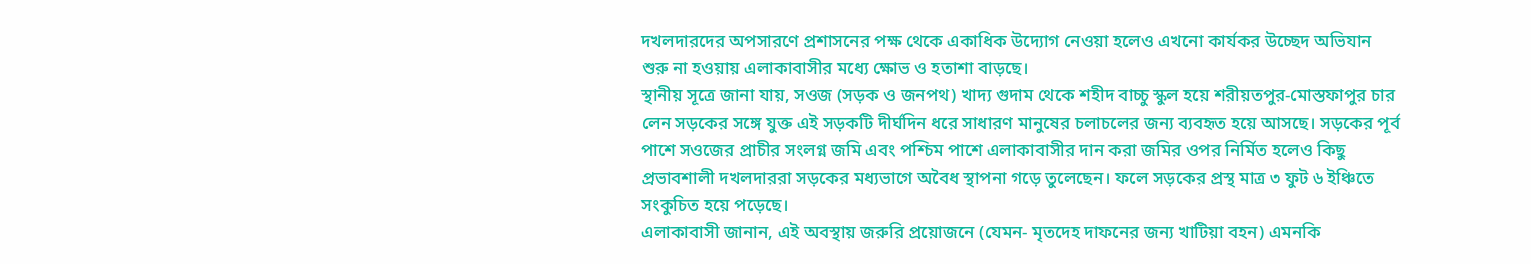দখলদারদের অপসারণে প্রশাসনের পক্ষ থেকে একাধিক উদ্যোগ নেওয়া হলেও এখনো কার্যকর উচ্ছেদ অভিযান শুরু না হওয়ায় এলাকাবাসীর মধ্যে ক্ষোভ ও হতাশা বাড়ছে।
স্থানীয় সূত্রে জানা যায়, সওজ (সড়ক ও জনপথ) খাদ্য গুদাম থেকে শহীদ বাচ্চু স্কুল হয়ে শরীয়তপুর-মোস্তফাপুর চার লেন সড়কের সঙ্গে যুক্ত এই সড়কটি দীর্ঘদিন ধরে সাধারণ মানুষের চলাচলের জন্য ব্যবহৃত হয়ে আসছে। সড়কের পূর্ব পাশে সওজের প্রাচীর সংলগ্ন জমি এবং পশ্চিম পাশে এলাকাবাসীর দান করা জমির ওপর নির্মিত হলেও কিছু প্রভাবশালী দখলদাররা সড়কের মধ্যভাগে অবৈধ স্থাপনা গড়ে তুলেছেন। ফলে সড়কের প্রস্থ মাত্র ৩ ফুট ৬ ইঞ্চিতে সংকুচিত হয়ে পড়েছে।
এলাকাবাসী জানান, এই অবস্থায় জরুরি প্রয়োজনে (যেমন- মৃতদেহ দাফনের জন্য খাটিয়া বহন) এমনকি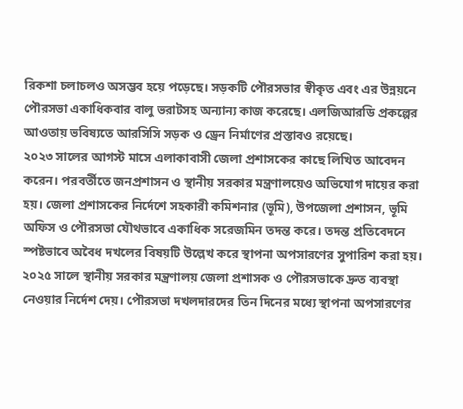রিকশা চলাচলও অসম্ভব হয়ে পড়েছে। সড়কটি পৌরসভার স্বীকৃত এবং এর উন্নয়নে পৌরসভা একাধিকবার বালু ভরাটসহ অন্যান্য কাজ করেছে। এলজিআরডি প্রকল্পের আওতায় ভবিষ্যতে আরসিসি সড়ক ও ড্রেন নির্মাণের প্রস্তাবও রয়েছে।
২০২৩ সালের আগস্ট মাসে এলাকাবাসী জেলা প্রশাসকের কাছে লিখিত আবেদন করেন। পরবর্তীতে জনপ্রশাসন ও স্থানীয় সরকার মন্ত্রণালয়েও অভিযোগ দায়ের করা হয়। জেলা প্রশাসকের নির্দেশে সহকারী কমিশনার (ভূমি), উপজেলা প্রশাসন, ভূমি অফিস ও পৌরসভা যৌথভাবে একাধিক সরেজমিন তদন্ত করে। তদন্ত প্রতিবেদনে স্পষ্টভাবে অবৈধ দখলের বিষয়টি উল্লেখ করে স্থাপনা অপসারণের সুপারিশ করা হয়।
২০২৫ সালে স্থানীয় সরকার মন্ত্রণালয় জেলা প্রশাসক ও পৌরসভাকে দ্রুত ব্যবস্থা নেওয়ার নির্দেশ দেয়। পৌরসভা দখলদারদের তিন দিনের মধ্যে স্থাপনা অপসারণের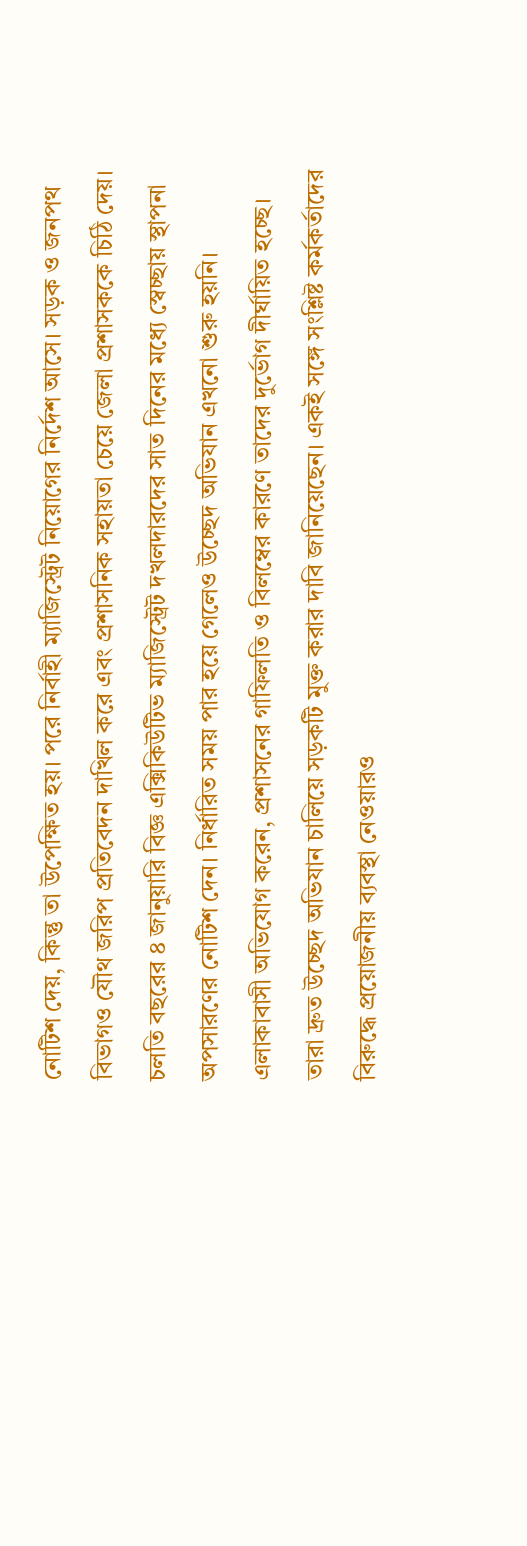নোটিশ দেয়, কিন্তু তা উপেক্ষিত হয়। পরে নির্বাহী ম্যাজিস্ট্রেট নিয়োগের নির্দেশ আসে। সড়ক ও জনপথ বিভাগও যৌথ জরিপ প্রতিবেদন দাখিল করে এবং প্রশাসনিক সহায়তা চেয়ে জেলা প্রশাসককে চিঠি দেয়।
চলতি বছরের ৪ জানুয়ারি বিজ্ঞ এক্সিকিউটিভ ম্যাজিস্ট্রেট দখলদারদের সাত দিনের মধ্যে স্বেচ্ছায় স্থাপনা অপসারণের নোটিশ দেন। নির্ধারিত সময় পার হয়ে গেলেও উচ্ছেদ অভিযান এখনো শুরু হয়নি।
এলাকাবাসী অভিযোগ করেন, প্রশাসনের গাফিলতি ও বিলম্বের কারণে তাদের দুর্ভোগ দীর্ঘায়িত হচ্ছে। তারা দ্রুত উচ্ছেদ অভিযান চালিয়ে সড়কটি মুক্ত করার দাবি জানিয়েছেন। একই সঙ্গে সংশ্লিষ্ট কর্মকর্তাদের বিরুদ্ধে প্রয়োজনীয় ব্যবস্থা নেওয়ারও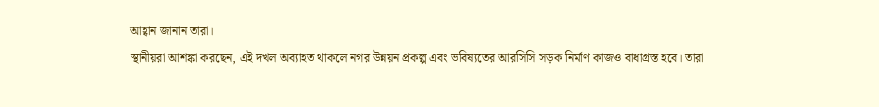আহ্বান জানান তারা।
স্থানীয়রা আশঙ্কা করছেন, এই দখল অব্যাহত থাকলে নগর উন্নয়ন প্রকল্প এবং ভবিষ্যতের আরসিসি সড়ক নির্মাণ কাজও বাধাগ্রস্ত হবে। তারা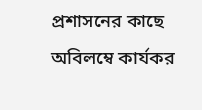প্রশাসনের কাছে অবিলম্বে কার্যকর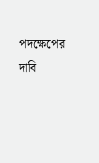পদক্ষেপের দাবি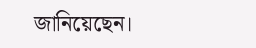জানিয়েছেন।